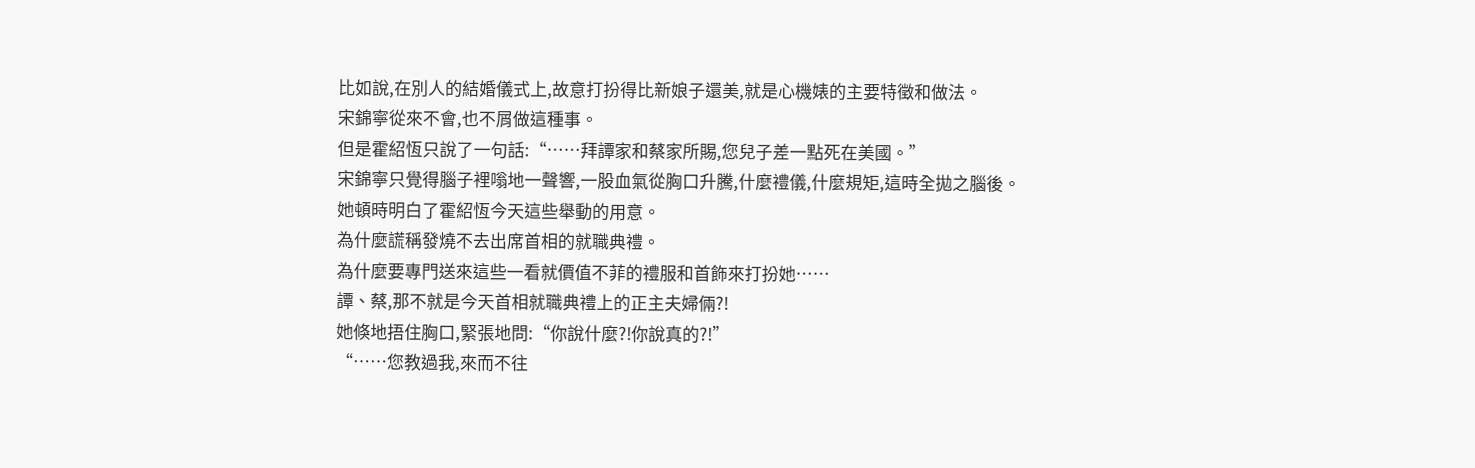比如說,在別人的結婚儀式上,故意打扮得比新娘子還美,就是心機婊的主要特徵和做法。
宋錦寧從來不會,也不屑做這種事。
但是霍紹恆只說了一句話:“……拜譚家和蔡家所賜,您兒子差一點死在美國。”
宋錦寧只覺得腦子裡嗡地一聲響,一股血氣從胸口升騰,什麼禮儀,什麼規矩,這時全拋之腦後。
她頓時明白了霍紹恆今天這些舉動的用意。
為什麼謊稱發燒不去出席首相的就職典禮。
為什麼要專門送來這些一看就價值不菲的禮服和首飾來打扮她……
譚、蔡,那不就是今天首相就職典禮上的正主夫婦倆?!
她倏地捂住胸口,緊張地問:“你說什麼?!你說真的?!”
“……您教過我,來而不往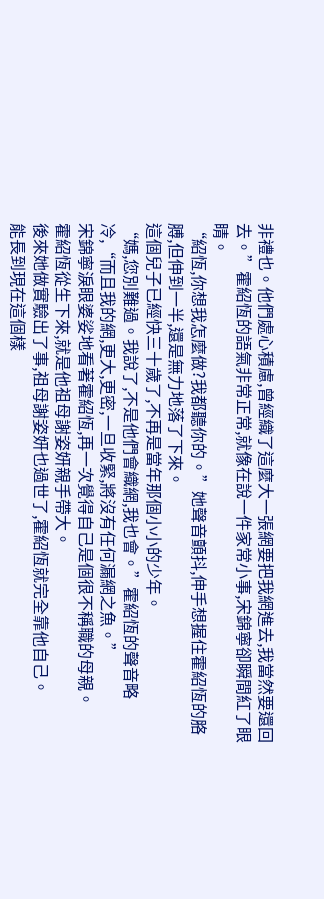非禮也。他們處心積慮,曾經織了這麼大一張網要把我網進去,我當然要還回去。”霍紹恆的語氣非常正常,就像在說一件家常小事,宋錦寧卻瞬間紅了眼睛。
“紹恆,你想我怎麼做?我都聽你的。”她聲音顫抖,伸手想握住霍紹恆的胳膊,但伸到一半,還是無力地落了下來。
這個兒子已經快三十歲了,不再是當年那個小小的少年。
“媽,您別難過。我說了,不是他們會織網,我也會。”霍紹恆的聲音略冷,“而且我的網,更大,更密,一旦收緊,將沒有任何漏網之魚。”
宋錦寧淚眼婆娑地看著霍紹恆,再一次覺得自己是個很不稱職的母親。
霍紹恆從生下來,就是他祖母謝姿妍親手帶大。
後來她做實驗出了事,祖母謝姿妍也過世了,霍紹恆就完全靠他自己。
能長到現在這個樣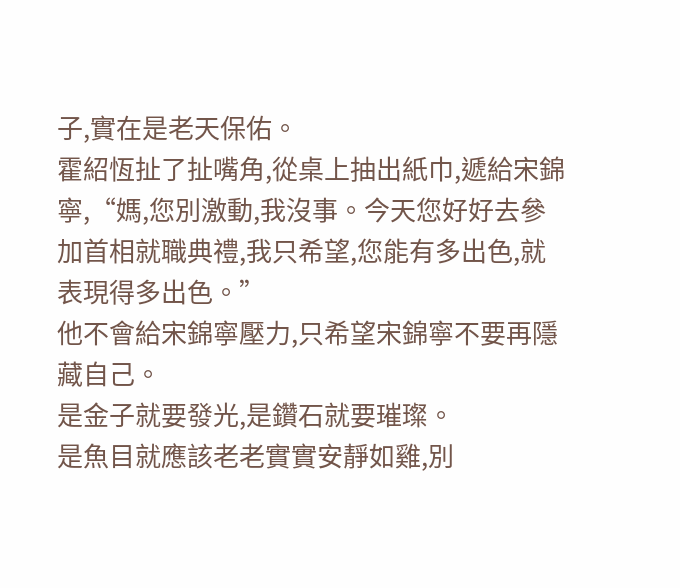子,實在是老天保佑。
霍紹恆扯了扯嘴角,從桌上抽出紙巾,遞給宋錦寧,“媽,您別激動,我沒事。今天您好好去參加首相就職典禮,我只希望,您能有多出色,就表現得多出色。”
他不會給宋錦寧壓力,只希望宋錦寧不要再隱藏自己。
是金子就要發光,是鑽石就要璀璨。
是魚目就應該老老實實安靜如雞,別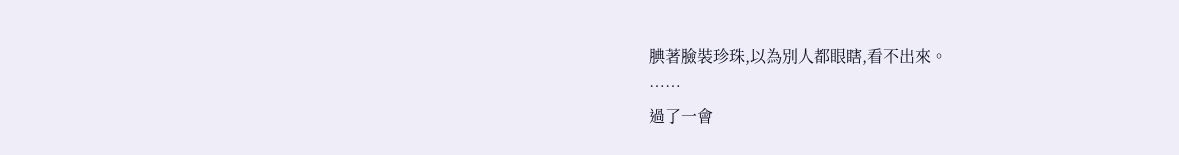腆著臉裝珍珠,以為別人都眼瞎,看不出來。
……
過了一會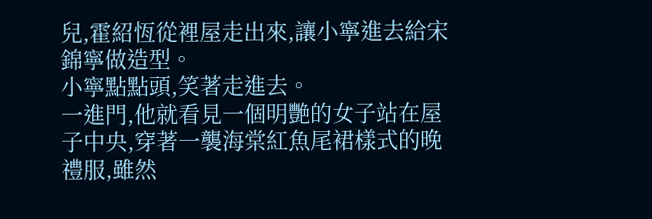兒,霍紹恆從裡屋走出來,讓小寧進去給宋錦寧做造型。
小寧點點頭,笑著走進去。
一進門,他就看見一個明艷的女子站在屋子中央,穿著一襲海棠紅魚尾裙樣式的晚禮服,雖然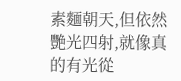素麵朝天,但依然艷光四射,就像真的有光從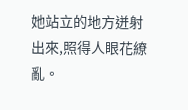她站立的地方迸射出來,照得人眼花繚亂。